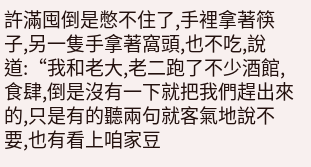許滿囤倒是憋不住了,手裡拿著筷子,另一隻手拿著窩頭,也不吃,說道:“我和老大,老二跑了不少酒館,食肆,倒是沒有一下就把我們趕出來的,只是有的聽兩句就客氣地說不要,也有看上咱家豆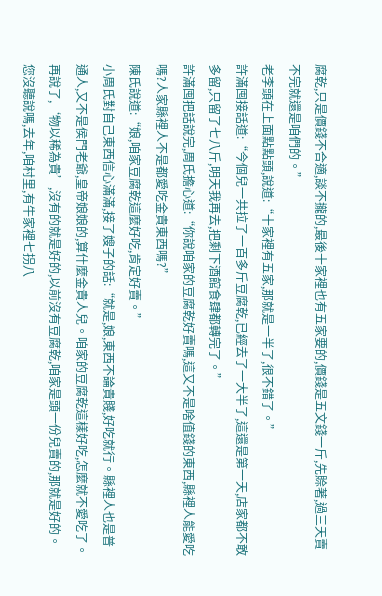腐乾,只是價錢不合適,談不攏的,最後十家裡也有五家要的,價錢是五文錢一斤,先賒著,過三天賣不完就還是咱們的。”
老李頭在上面點點頭,說道:“十家裡有五家,那就是一半了,很不錯了。”
許滿囤接話道:“今個兒一共拉了一百多斤豆腐乾,已經去了一大半了,這還是第一天,店家都不敢多留,只留了七八斤,明天我再去,把剩下酒館食肆都轉完了。”
許滿囤把話說完,周氏擔心道:“你說咱家的豆腐乾好賣嗎,這又不是啥值錢的東西,縣裡人能愛吃嗎?人家縣裡人不是都愛吃金貴東西嗎?”
陳氏說道:“娘,咱家豆腐乾這麼好吃,肯定好賣。”
小周氏對自己東西信心滿滿,接了嫂子的話:“就是,娘,東西不論貴賤,好吃就行。縣裡人也是普通人,又不是侯門老爺,皇帝娘娘的,算什麼金貴人兒。咱家的豆腐乾這樣好吃,怎麼就不愛吃了。再說了,‘物以稀為貴’,沒有的就是好的,以前沒有豆腐乾,咱家是頭一份兒賣的,那就是好的。您沒聽說嗎,去年,咱村里,有牛家裡七拐八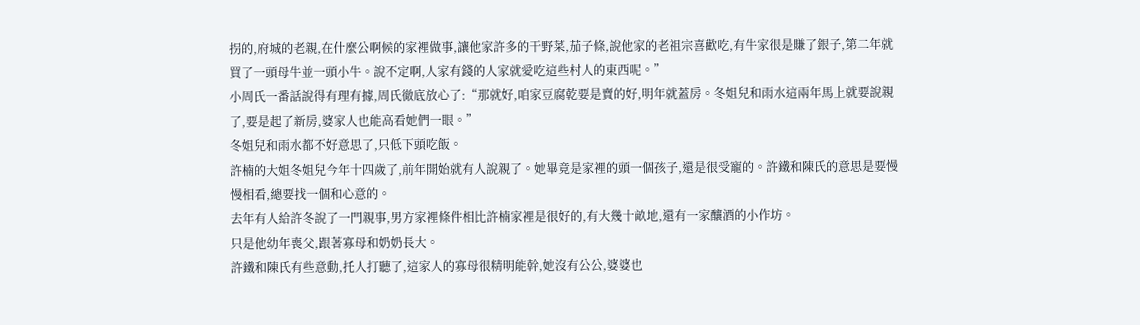拐的,府城的老親,在什麼公啊候的家裡做事,讓他家許多的干野菜,茄子條,說他家的老祖宗喜歡吃,有牛家很是賺了銀子,第二年就買了一頭母牛並一頭小牛。說不定啊,人家有錢的人家就愛吃這些村人的東西呢。”
小周氏一番話說得有理有據,周氏徹底放心了:“那就好,咱家豆腐乾要是賣的好,明年就蓋房。冬姐兒和雨水這兩年馬上就要說親了,要是起了新房,婆家人也能高看她們一眼。”
冬姐兒和雨水都不好意思了,只低下頭吃飯。
許楠的大姐冬姐兒今年十四歲了,前年開始就有人說親了。她畢竟是家裡的頭一個孩子,還是很受寵的。許鐵和陳氏的意思是要慢慢相看,總要找一個和心意的。
去年有人給許冬說了一門親事,男方家裡條件相比許楠家裡是很好的,有大幾十畝地,還有一家釀酒的小作坊。
只是他幼年喪父,跟著寡母和奶奶長大。
許鐵和陳氏有些意動,托人打聽了,這家人的寡母很精明能幹,她沒有公公,婆婆也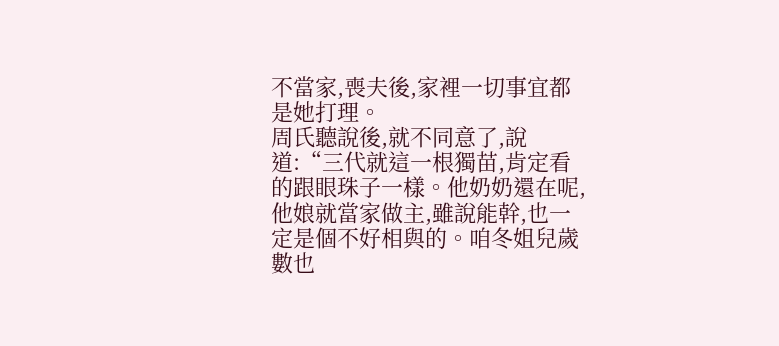不當家,喪夫後,家裡一切事宜都是她打理。
周氏聽說後,就不同意了,說道:“三代就這一根獨苗,肯定看的跟眼珠子一樣。他奶奶還在呢,他娘就當家做主,雖說能幹,也一定是個不好相與的。咱冬姐兒歲數也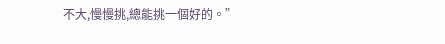不大,慢慢挑,總能挑一個好的。”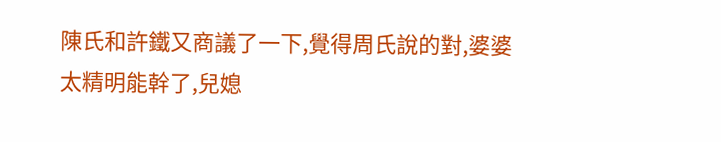陳氏和許鐵又商議了一下,覺得周氏說的對,婆婆太精明能幹了,兒媳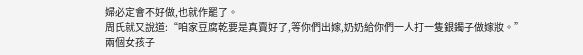婦必定會不好做,也就作罷了。
周氏就又說道:“咱家豆腐乾要是真賣好了,等你們出嫁,奶奶給你們一人打一隻銀鐲子做嫁妝。”
兩個女孩子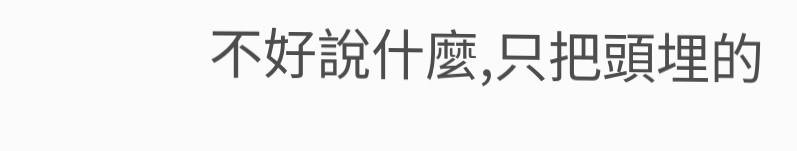不好說什麼,只把頭埋的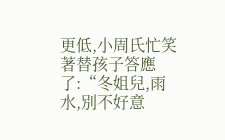更低,小周氏忙笑著替孩子答應了:“冬姐兒,雨水,別不好意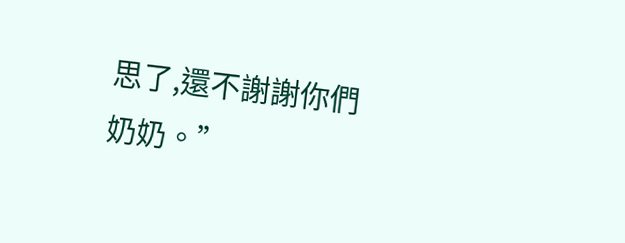思了,還不謝謝你們奶奶。”